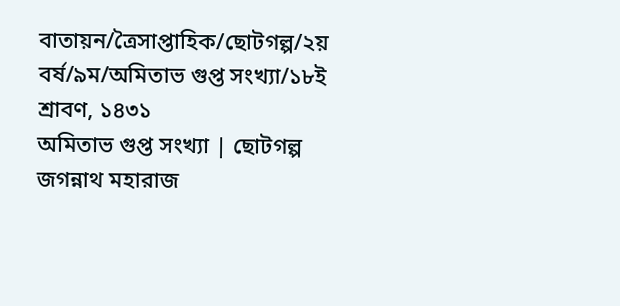বাতায়ন/ত্রৈসাপ্তাহিক/ছোটগল্প/২য় বর্ষ/৯ম/অমিতাভ গুপ্ত সংখ্যা/১৮ই
শ্রাবণ, ১৪৩১
অমিতাভ গুপ্ত সংখ্যা | ছোটগল্প
জগন্নাথ মহারাজ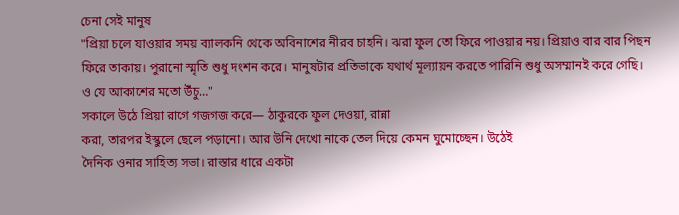চেনা সেই মানুষ
"প্রিয়া চলে যাওয়ার সময় ব্যালকনি থেকে অবিনাশের নীরব চাহনি। ঝরা ফুল তো ফিরে পাওয়ার নয়। প্রিয়াও বার বার পিছন ফিরে তাকায়। পুরানো স্মৃতি শুধু দংশন করে। মানুষটার প্রতিভাকে যথার্থ মূল্যায়ন করতে পারিনি শুধু অসম্মানই করে গেছি। ও যে আকাশের মতো উঁচু…"
সকালে উঠে প্রিয়া রাগে গজগজ করে— ঠাকুরকে ফুল দেওয়া, রান্না
করা, তারপর ইস্কুলে ছেলে পড়ানো। আর উনি দেখো নাকে তেল দিয়ে কেমন ঘুমোচ্ছেন। উঠেই
দৈনিক ওনার সাহিত্য সভা। রাস্তার ধারে একটা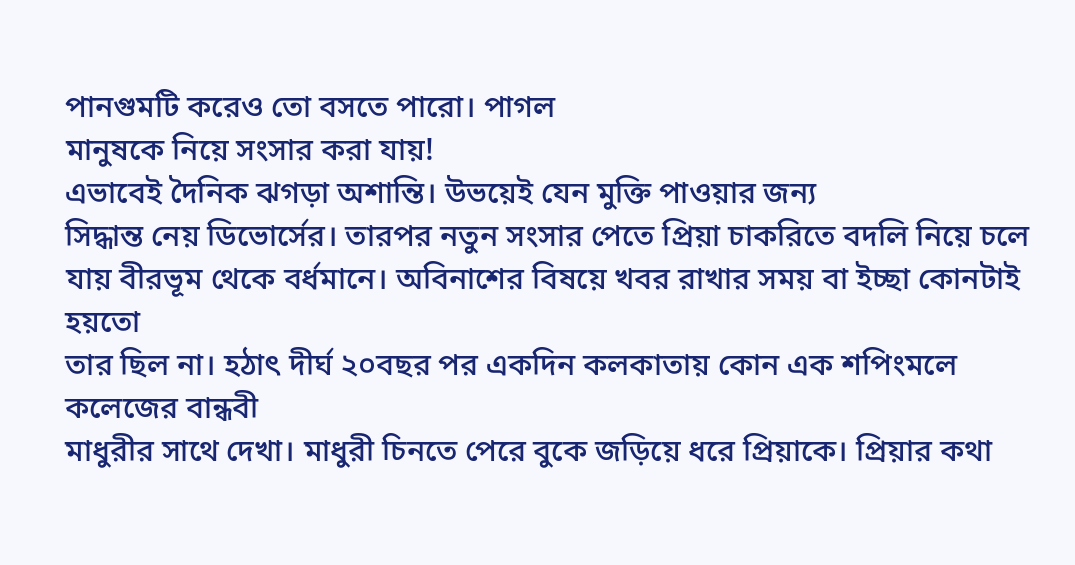পানগুমটি করেও তো বসতে পারো। পাগল
মানুষকে নিয়ে সংসার করা যায়!
এভাবেই দৈনিক ঝগড়া অশান্তি। উভয়েই যেন মুক্তি পাওয়ার জন্য
সিদ্ধান্ত নেয় ডিভোর্সের। তারপর নতুন সংসার পেতে প্রিয়া চাকরিতে বদলি নিয়ে চলে
যায় বীরভূম থেকে বর্ধমানে। অবিনাশের বিষয়ে খবর রাখার সময় বা ইচ্ছা কোনটাই হয়তো
তার ছিল না। হঠাৎ দীর্ঘ ২০বছর পর একদিন কলকাতায় কোন এক শপিংমলে কলেজের বান্ধবী
মাধুরীর সাথে দেখা। মাধুরী চিনতে পেরে বুকে জড়িয়ে ধরে প্রিয়াকে। প্রিয়ার কথা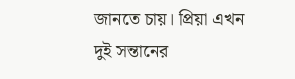জানতে চায়। প্রিয়া এখন দুই সন্তানের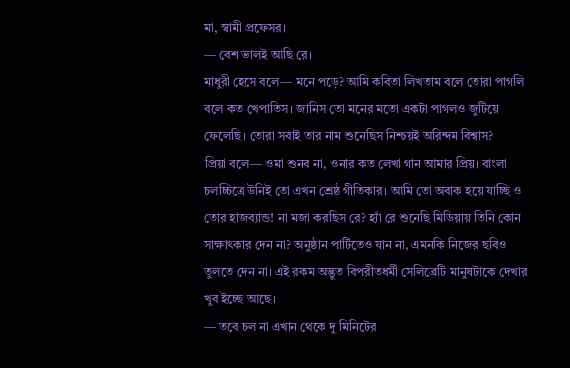মা, স্বামী প্রফেসর।
— বেশ ভালই আছি রে।
মাধুরী হেসে বলে— মনে পড়ে? আমি কবিতা লিখতাম বলে তোরা পাগলি বলে কত খেপাতিস। জানিস তো মনের মতো একটা পাগলও জুটিয়ে ফেলেছি। তোরা সবাই তার নাম শুনেছিস নিশ্চয়ই অরিন্দম বিশ্বাস?
প্রিয়া বলে— ওমা শুনব না, ওনার কত লেখা গান আমার প্রিয়। বাংলা চলচ্চিত্রে উনিই তো এখন শ্রেষ্ঠ গীতিকার। আমি তো অবাক হয়ে যাচ্ছি ও তোর হাজব্যান্ড! না মজা করছিস রে? হ্যাঁ রে শুনেছি মিডিয়ায় তিনি কোন সাক্ষাৎকার দেন না? অনুষ্ঠান পার্টিতেও যান না, এমনকি নিজের ছবিও তুলতে দেন না। এই রকম অদ্ভুত বিপরীতধর্মী সেলিব্রেটি মানুষটাকে দেখার খুব ইচ্ছে আছে।
— তবে চল না এখান থেকে দু মিনিটের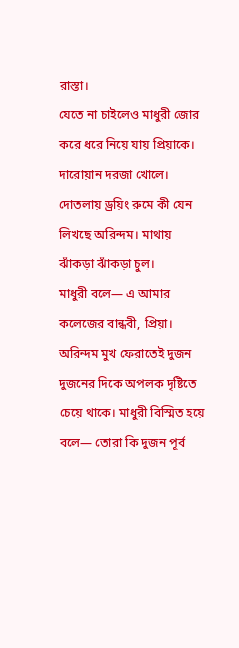রাস্তা।
যেতে না চাইলেও মাধুরী জোর করে ধরে নিয়ে যায় প্রিয়াকে। দারোয়ান দরজা খোলে। দোতলায় ড্রয়িং রুমে কী যেন লিখছে অরিন্দম। মাথায় ঝাঁকড়া ঝাঁকড়া চুল।
মাধুরী বলে— এ আমার কলেজের বান্ধবী, প্রিয়া।
অরিন্দম মুখ ফেরাতেই দুজন দুজনের দিকে অপলক দৃষ্টিতে চেয়ে থাকে। মাধুরী বিস্মিত হয়ে বলে— তোরা কি দুজন পূর্ব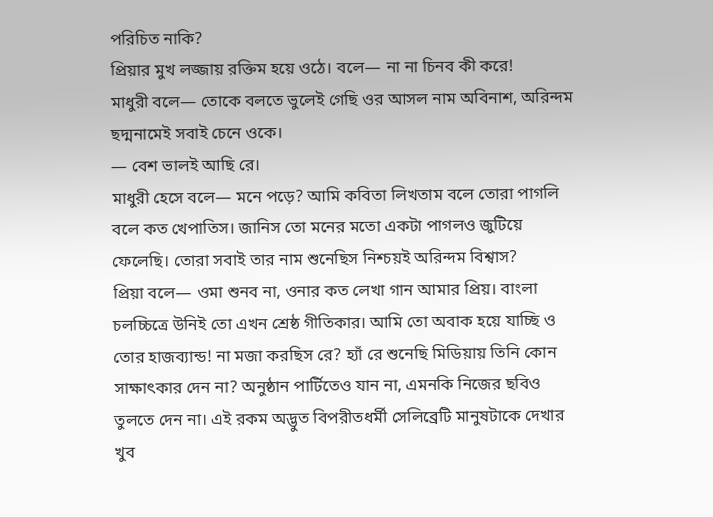পরিচিত নাকি?
প্রিয়ার মুখ লজ্জায় রক্তিম হয়ে ওঠে। বলে— না না চিনব কী করে!
মাধুরী বলে— তোকে বলতে ভুলেই গেছি ওর আসল নাম অবিনাশ, অরিন্দম ছদ্মনামেই সবাই চেনে ওকে।
— বেশ ভালই আছি রে।
মাধুরী হেসে বলে— মনে পড়ে? আমি কবিতা লিখতাম বলে তোরা পাগলি বলে কত খেপাতিস। জানিস তো মনের মতো একটা পাগলও জুটিয়ে ফেলেছি। তোরা সবাই তার নাম শুনেছিস নিশ্চয়ই অরিন্দম বিশ্বাস?
প্রিয়া বলে— ওমা শুনব না, ওনার কত লেখা গান আমার প্রিয়। বাংলা চলচ্চিত্রে উনিই তো এখন শ্রেষ্ঠ গীতিকার। আমি তো অবাক হয়ে যাচ্ছি ও তোর হাজব্যান্ড! না মজা করছিস রে? হ্যাঁ রে শুনেছি মিডিয়ায় তিনি কোন সাক্ষাৎকার দেন না? অনুষ্ঠান পার্টিতেও যান না, এমনকি নিজের ছবিও তুলতে দেন না। এই রকম অদ্ভুত বিপরীতধর্মী সেলিব্রেটি মানুষটাকে দেখার খুব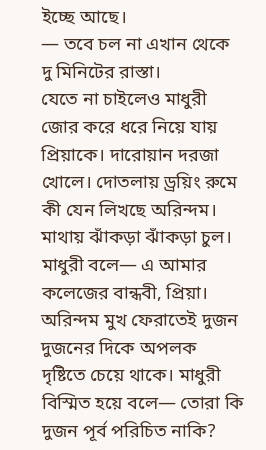ইচ্ছে আছে।
— তবে চল না এখান থেকে দু মিনিটের রাস্তা।
যেতে না চাইলেও মাধুরী জোর করে ধরে নিয়ে যায় প্রিয়াকে। দারোয়ান দরজা খোলে। দোতলায় ড্রয়িং রুমে কী যেন লিখছে অরিন্দম। মাথায় ঝাঁকড়া ঝাঁকড়া চুল।
মাধুরী বলে— এ আমার কলেজের বান্ধবী, প্রিয়া।
অরিন্দম মুখ ফেরাতেই দুজন দুজনের দিকে অপলক দৃষ্টিতে চেয়ে থাকে। মাধুরী বিস্মিত হয়ে বলে— তোরা কি দুজন পূর্ব পরিচিত নাকি?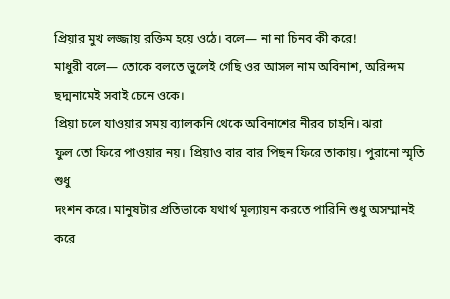প্রিয়ার মুখ লজ্জায় রক্তিম হয়ে ওঠে। বলে— না না চিনব কী করে!
মাধুরী বলে— তোকে বলতে ভুলেই গেছি ওর আসল নাম অবিনাশ, অরিন্দম ছদ্মনামেই সবাই চেনে ওকে।
প্রিয়া চলে যাওয়ার সময় ব্যালকনি থেকে অবিনাশের নীরব চাহনি। ঝরা
ফুল তো ফিরে পাওয়ার নয়। প্রিয়াও বার বার পিছন ফিরে তাকায়। পুরানো স্মৃতি শুধু
দংশন করে। মানুষটার প্রতিভাকে যথার্থ মূল্যায়ন করতে পারিনি শুধু অসম্মানই করে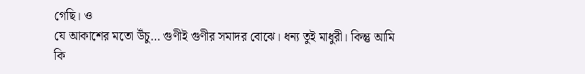গেছি। ও
যে আকাশের মতো উঁচু… গুণীই গুণীর সমাদর বোঝে। ধন্য তুই মাধুরী। কিন্তু আমি কি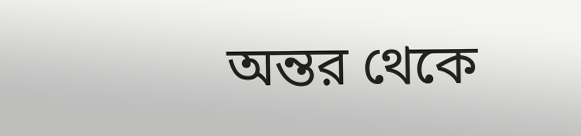অন্তর থেকে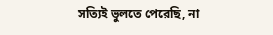সত্যিই ভুলতে পেরেছি, না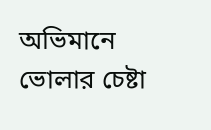অভিমানে ভোলার চেষ্টা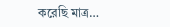করেছি মাত্র…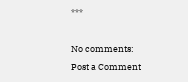***

No comments:
Post a Comment